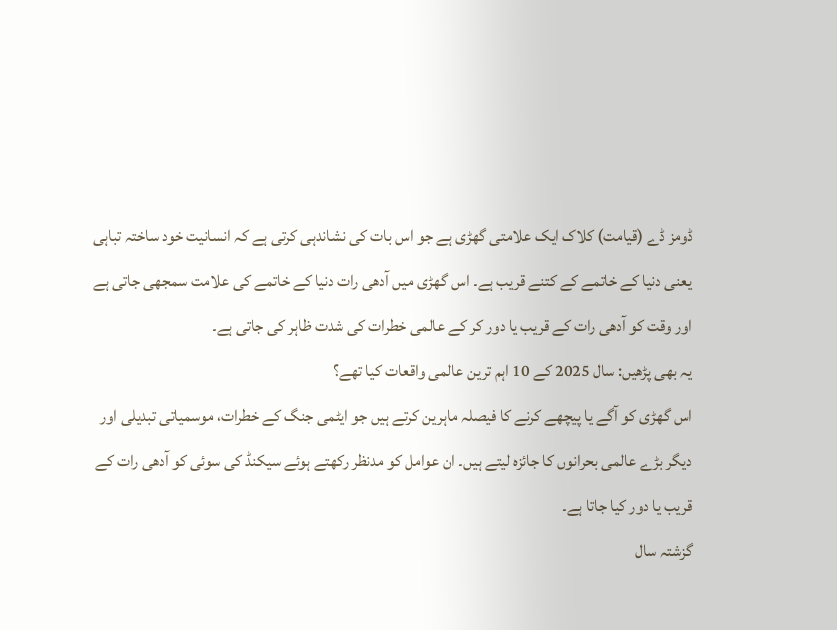ڈومز ڈے (قیامت) کلاک ایک علامتی گھڑی ہے جو اس بات کی نشاندہی کرتی ہے کہ انسانیت خود ساختہ تباہی یعنی دنیا کے خاتمے کے کتنے قریب ہے۔ اس گھڑی میں آدھی رات دنیا کے خاتمے کی علامت سمجھی جاتی ہے اور وقت کو آدھی رات کے قریب یا دور کر کے عالمی خطرات کی شدت ظاہر کی جاتی ہے۔
یہ بھی پڑھیں: سال 2025 کے 10 اہم ترین عالمی واقعات کیا تھے؟
اس گھڑی کو آگے یا پیچھے کرنے کا فیصلہ ماہرین کرتے ہیں جو ایٹمی جنگ کے خطرات، موسمیاتی تبدیلی اور دیگر بڑے عالمی بحرانوں کا جائزہ لیتے ہیں۔ ان عوامل کو مدنظر رکھتے ہوئے سیکنڈ کی سوئی کو آدھی رات کے قریب یا دور کیا جاتا ہے۔
گزشتہ سال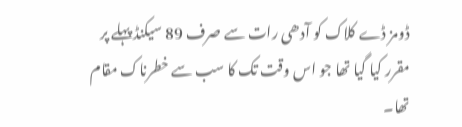ڈومز ڈے کلاک کو آدھی رات سے صرف 89 سیکنڈ پہلے پر مقرر کیا گیا تھا جو اس وقت تک کا سب سے خطرناک مقام تھا۔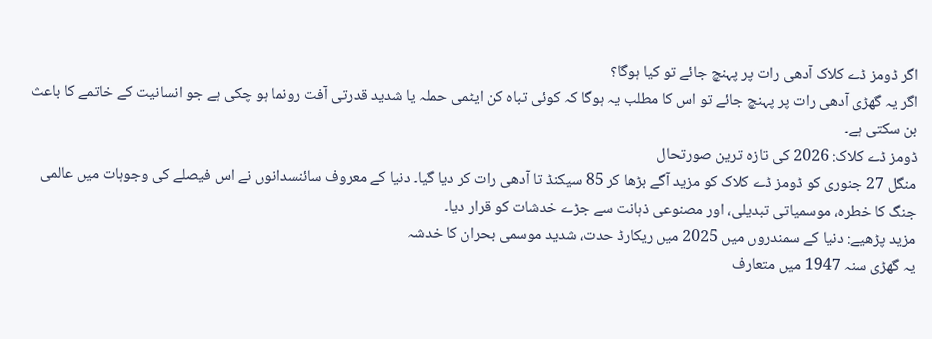اگر ڈومز ڈے کلاک آدھی رات پر پہنچ جائے تو کیا ہوگا؟
اگر یہ گھڑی آدھی رات پر پہنچ جائے تو اس کا مطلب یہ ہوگا کہ کوئی تباہ کن ایٹمی حملہ یا شدید قدرتی آفت رونما ہو چکی ہے جو انسانیت کے خاتمے کا باعث بن سکتی ہے۔
ڈومز ڈے کلاک: 2026 کی تازہ ترین صورتحال
منگل 27 جنوری کو ڈومز ڈے کلاک کو مزید آگے بڑھا کر 85 سیکنڈ تا آدھی رات کر دیا گیا۔ دنیا کے معروف سائنسدانوں نے اس فیصلے کی وجوہات میں عالمی جنگ کا خطرہ، موسمیاتی تبدیلی، اور مصنوعی ذہانت سے جڑے خدشات کو قرار دیا۔
مزید پڑھیے: دنیا کے سمندروں میں 2025 میں ریکارڈ حدت، شدید موسمی بحران کا خدشہ
یہ گھڑی سنہ 1947 میں متعارف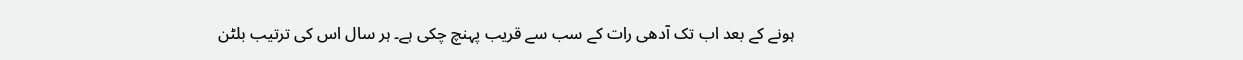ہونے کے بعد اب تک آدھی رات کے سب سے قریب پہنچ چکی ہے۔ ہر سال اس کی ترتیب بلٹن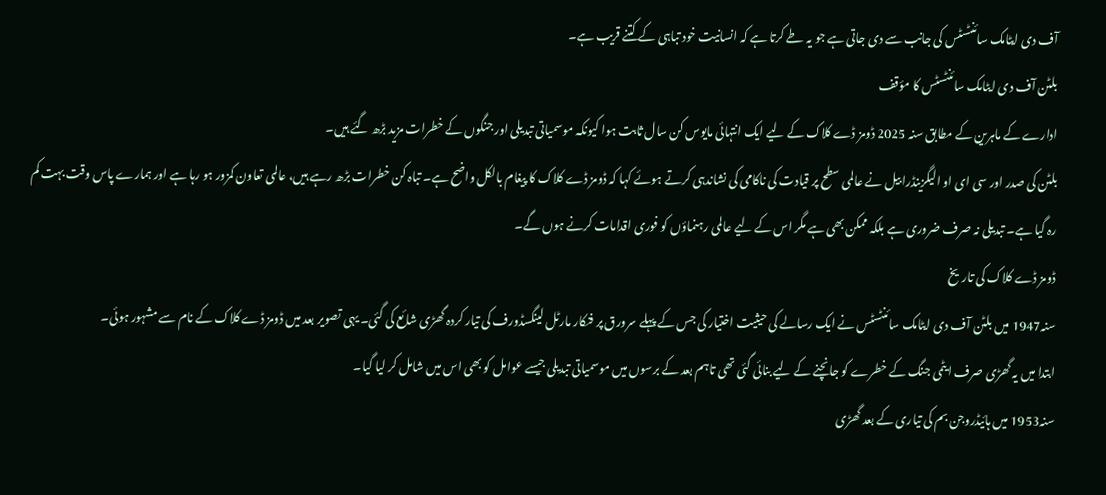آف دی ایٹامک سائنٹسٹس کی جانب سے دی جاتی ہے جو یہ طے کرتا ہے کہ انسانیت خود تباہی کے کتنے قریب ہے۔
بلٹن آف دی ایٹامک سائنٹسٹس کا مؤقف
ادارے کے ماہرین کے مطابق سنہ 2025 ڈومز ڈے کلاک کے لیے ایک انتہائی مایوس کن سال ثابت ہوا کیونکہ موسمیاتی تبدیلی اور جنگوں کے خطرات مزید بڑھ گئے ہیں۔
بلٹن کی صدر اور سی ای او الیگزینڈرا بیل نے عالمی سطح پر قیادت کی ناکامی کی نشاندہی کرتے ہوئے کہا کہ ڈومز ڈے کلاک کا پیغام بالکل واضح ہے۔ تباہ کن خطرات بڑھ رہے ہیں، عالمی تعاون کمزور ہو رہا ہے اور ہمارے پاس وقت بہت کم رہ گیا ہے۔ تبدیلی نہ صرف ضروری ہے بلکہ ممکن بھی ہے مگر اس کے لیے عالمی رہنماؤں کو فوری اقدامات کرنے ہوں گے۔
ڈومز ڈے کلاک کی تاریخ
سنہ1947 میں بلٹن آف دی ایٹامک سائنٹسٹس نے ایک رسالے کی حیثیت اختیار کی جس کے پہلے سرورق پر فنکار مارٹل لینگسڈورف کی تیار کردہ گھڑی شائع کی گئی۔ یہی تصویر بعد میں ڈومز ڈے کلاک کے نام سے مشہور ہوئی۔
ابتدا میں یہ گھڑی صرف ایٹمی جنگ کے خطرے کو جانچنے کے لیے بنائی گئی تھی تاہم بعد کے برسوں میں موسمیاتی تبدیلی جیسے عوامل کو بھی اس میں شامل کر لیا گیا۔
سنہ1953 میں ہائیڈروجن بم کی تیاری کے بعد گھڑی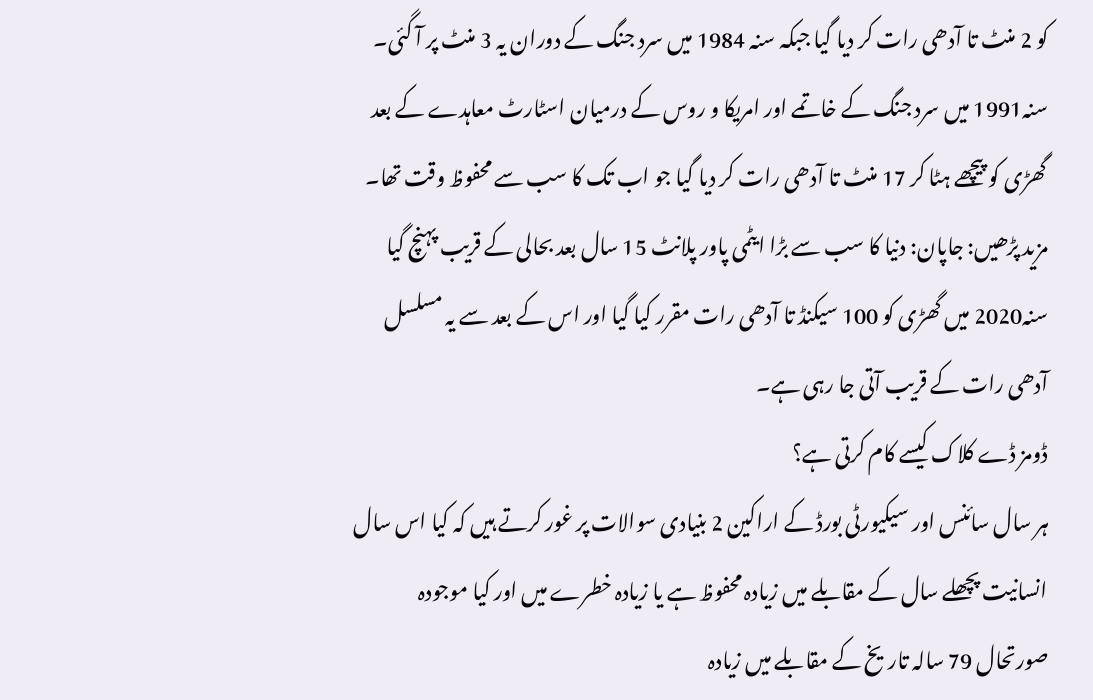کو 2 منٹ تا آدھی رات کر دیا گیا جبکہ سنہ 1984 میں سرد جنگ کے دوران یہ 3 منٹ پر آ گئی۔
سنہ1991 میں سرد جنگ کے خاتمے اور امریکا و روس کے درمیان اسٹارٹ معاہدے کے بعد گھڑی کو پیچھے ہٹا کر 17 منٹ تا آدھی رات کر دیا گیا جو اب تک کا سب سے محفوظ وقت تھا۔
مزید پڑھیں: جاپان: دنیا کا سب سے بڑا ایٹمی پاور پلانٹ 15 سال بعد بحالی کے قریب پہنچ گیا
سنہ2020 میں گھڑی کو 100 سیکنڈ تا آدھی رات مقرر کیا گیا اور اس کے بعد سے یہ مسلسل آدھی رات کے قریب آتی جا رہی ہے۔
ڈومز ڈے کلاک کیسے کام کرتی ہے؟
ہر سال سائنس اور سیکیورٹی بورڈ کے اراکین 2 بنیادی سوالات پر غور کرتے ہیں کہ کیا اس سال انسانیت پچھلے سال کے مقابلے میں زیادہ محفوظ ہے یا زیادہ خطرے میں اور کیا موجودہ صورتحال 79 سالہ تاریخ کے مقابلے میں زیادہ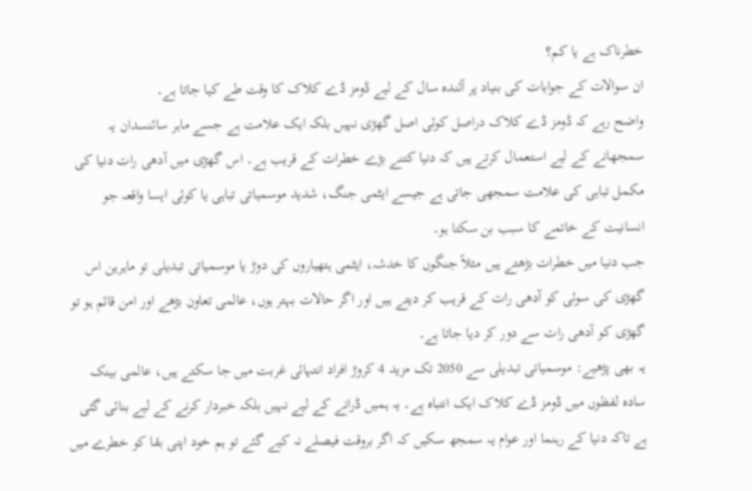خطرناک ہے یا کم؟
ان سوالات کے جوابات کی بنیاد پر آئندہ سال کے لیے ڈومز ڈے کلاک کا وقت طے کیا جاتا ہے۔
واضح رہے کہ ڈومز ڈے کلاک دراصل کوئی اصل گھڑی نہیں بلکہ ایک علامت ہے جسے ماہر سائنسدان یہ سمجھانے کے لیے استعمال کرتے ہیں کہ دنیا کتنے بڑے خطرات کے قریب ہے۔ اس گھڑی میں آدھی رات دنیا کی مکمل تباہی کی علامت سمجھی جاتی ہے جیسے ایٹمی جنگ، شدید موسمیاتی تباہی یا کوئی ایسا واقعہ جو انسانیت کے خاتمے کا سبب بن سکتا ہو۔
جب دنیا میں خطرات بڑھتے ہیں مثلاً جنگوں کا خدشہ، ایٹمی ہتھیاروں کی دوڑ یا موسمیاتی تبدیلی تو ماہرین اس گھڑی کی سوئی کو آدھی رات کے قریب کر دیتے ہیں اور اگر حالات بہتر ہوں، عالمی تعاون بڑھے اور امن قائم ہو تو گھڑی کو آدھی رات سے دور کر دیا جاتا ہے۔
یہ بھی پڑھیے: موسمیاتی تبدیلی سے 2050 تک مزید 4 کروڑ افراد انتہائی غربت میں جا سکتے ہیں، عالمی بینک
سادہ لفظوں میں ڈومز ڈے کلاک ایک انتباہ ہے۔ یہ ہمیں ڈرانے کے لیے نہیں بلکہ خبردار کرنے کے لیے بنائی گئی ہے تاکہ دنیا کے رہنما اور عوام یہ سمجھ سکیں کہ اگر بروقت فیصلے نہ کیے گئے تو ہم خود اپنی بقا کو خطرے میں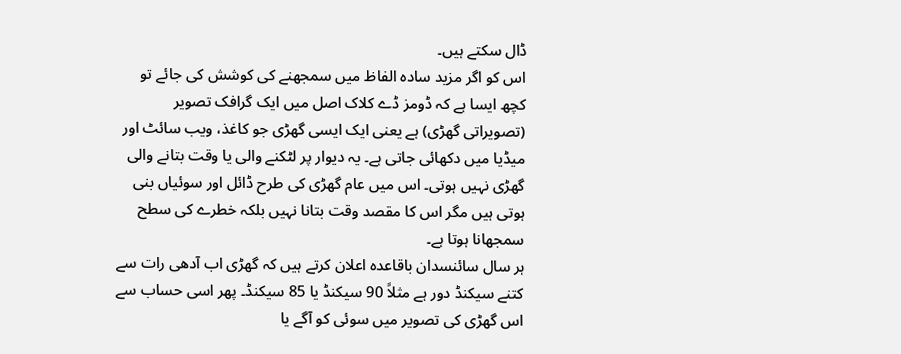ڈال سکتے ہیں۔
اس کو اگر مزید سادہ الفاظ میں سمجھنے کی کوشش کی جائے تو کچھ ایسا ہے کہ ڈومز ڈے کلاک اصل میں ایک گرافک تصویر (تصویراتی گھڑی) ہے یعنی ایک ایسی گھڑی جو کاغذ، ویب سائٹ اور میڈیا میں دکھائی جاتی ہے۔ یہ دیوار پر لٹکنے والی یا وقت بتانے والی گھڑی نہیں ہوتی۔ اس میں عام گھڑی کی طرح ڈائل اور سوئیاں بنی ہوتی ہیں مگر اس کا مقصد وقت بتانا نہیں بلکہ خطرے کی سطح سمجھانا ہوتا ہے۔
ہر سال سائنسدان باقاعدہ اعلان کرتے ہیں کہ گھڑی اب آدھی رات سے کتنے سیکنڈ دور ہے مثلاً 90 سیکنڈ یا 85 سیکنڈ۔ پھر اسی حساب سے اس گھڑی کی تصویر میں سوئی کو آگے یا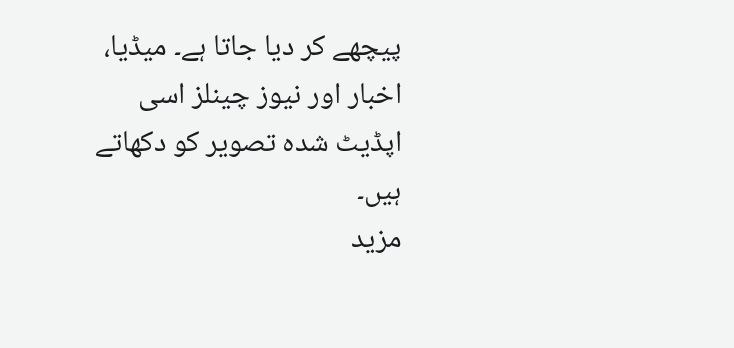پیچھے کر دیا جاتا ہے۔ میڈیا، اخبار اور نیوز چینلز اسی اپڈیٹ شدہ تصویر کو دکھاتے ہیں۔
مزید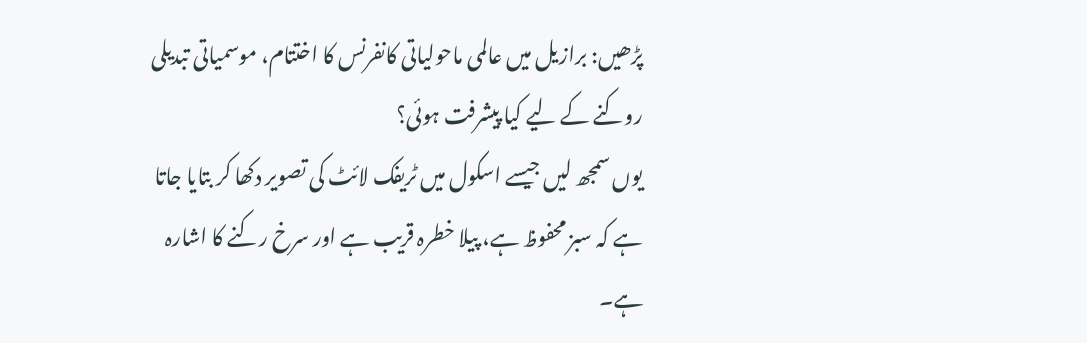پڑھیں: برازیل میں عالمی ماحولیاتی کانفرنس کا اختتام، موسمیاتی تبدیلی روکنے کے لیے کیا پیشرفت ہوئی؟
یوں سمجھ لیں جیسے اسکول میں ٹریفک لائٹ کی تصویر دکھا کر بتایا جاتا ہے کہ سبز محفوظ ہے، پیلا خطرہ قریب ہے اور سرخ رکنے کا اشارہ ہے۔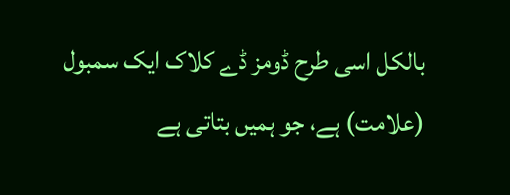بالکل اسی طرح ڈومز ڈے کلاک ایک سمبول (علامت) ہے، جو ہمیں بتاتی ہے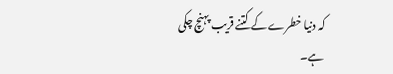کہ دنیا خطرے کے کتنے قریب پہنچ چکی ہے۔